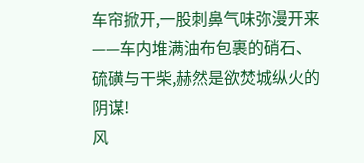车帘掀开,一股刺鼻气味弥漫开来——车内堆满油布包裹的硝石、硫磺与干柴,赫然是欲焚城纵火的阴谋!
风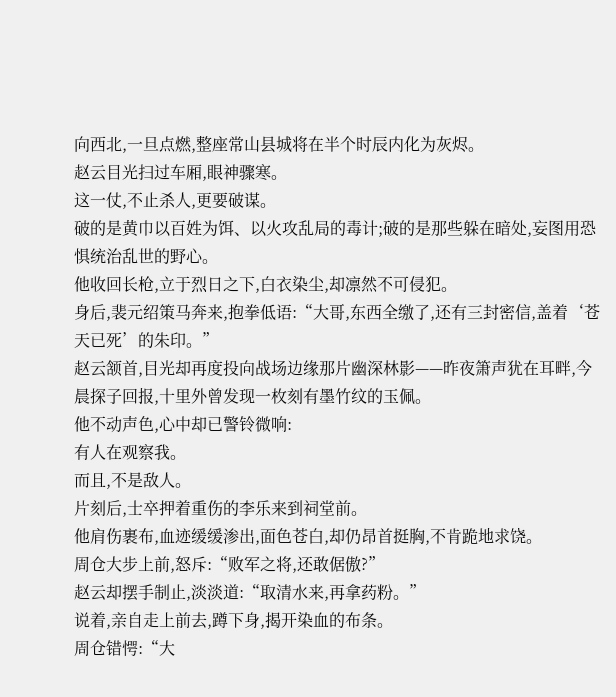向西北,一旦点燃,整座常山县城将在半个时辰内化为灰烬。
赵云目光扫过车厢,眼神骤寒。
这一仗,不止杀人,更要破谋。
破的是黄巾以百姓为饵、以火攻乱局的毒计;破的是那些躲在暗处,妄图用恐惧统治乱世的野心。
他收回长枪,立于烈日之下,白衣染尘,却凛然不可侵犯。
身后,裴元绍策马奔来,抱拳低语:“大哥,东西全缴了,还有三封密信,盖着‘苍天已死’的朱印。”
赵云颔首,目光却再度投向战场边缘那片幽深林影——昨夜箫声犹在耳畔,今晨探子回报,十里外曾发现一枚刻有墨竹纹的玉佩。
他不动声色,心中却已警铃微响:
有人在观察我。
而且,不是敌人。
片刻后,士卒押着重伤的李乐来到祠堂前。
他肩伤裹布,血迹缓缓渗出,面色苍白,却仍昂首挺胸,不肯跪地求饶。
周仓大步上前,怒斥:“败军之将,还敢倨傲?”
赵云却摆手制止,淡淡道:“取清水来,再拿药粉。”
说着,亲自走上前去,蹲下身,揭开染血的布条。
周仓错愕:“大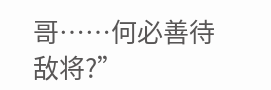哥……何必善待敌将?”